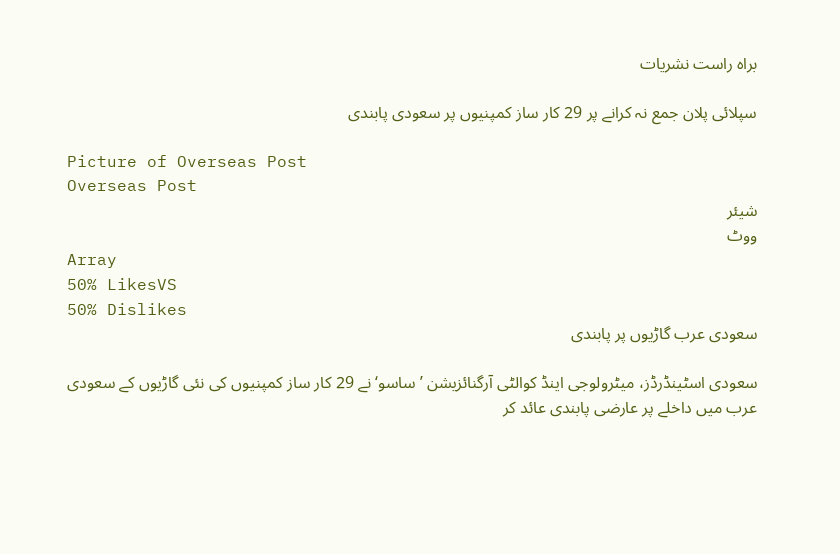براہ راست نشریات

سپلائی پلان جمع نہ کرانے پر 29 کار ساز کمپنیوں پر سعودی پابندی

Picture of Overseas Post
Overseas Post
شیئر
ووٹ
Array
50% LikesVS
50% Dislikes
سعودی عرب گاڑیوں پر پابندی

سعودی اسٹینڈرڈز، میٹرولوجی اینڈ کوالٹی آرگنائزیشن ’ساسو‘ نے 29 کار ساز کمپنیوں کی نئی گاڑیوں کے سعودی عرب میں داخلے پر عارضی پابندی عائد کر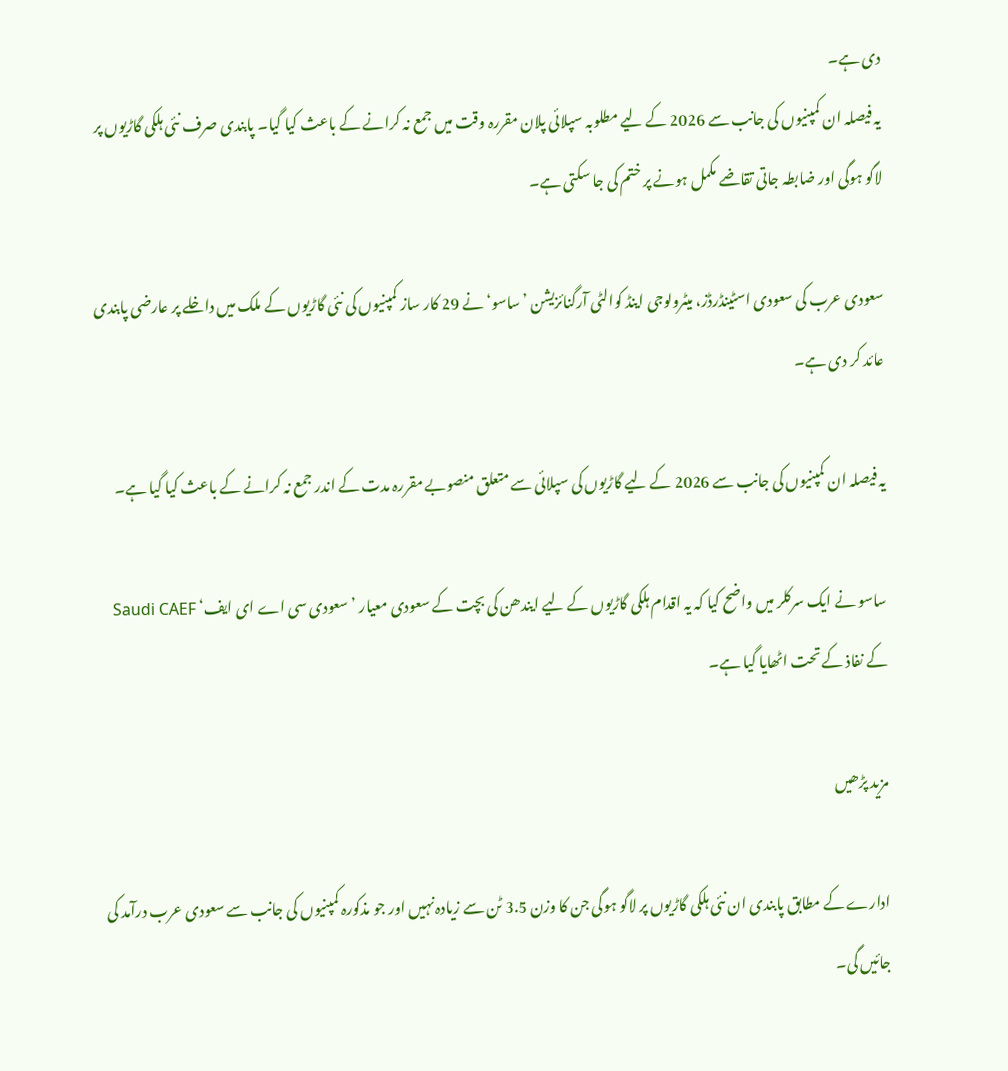دی ہے۔
یہ فیصلہ ان کمپنیوں کی جانب سے 2026 کے لیے مطلوبہ سپلائی پلان مقررہ وقت میں جمع نہ کرانے کے باعث کیا گیا۔ پابندی صرف نئی ہلکی گاڑیوں پر لاگو ہوگی اور ضابطہ جاتی تقاضے مکمل ہونے پر ختم کی جا سکتی ہے۔

سعودی عرب کی سعودی اسٹینڈرڈز، میٹرولوجی اینڈ کوالٹی آرگنائزیشن ’ساسو‘ نے 29 کار ساز کمپنیوں کی نئی گاڑیوں کے ملک میں داخلے پر عارضی پابندی عائد کر دی ہے۔

یہ فیصلہ ان کمپنیوں کی جانب سے 2026 کے لیے گاڑیوں کی سپلائی سے متعلق منصوبے مقررہ مدت کے اندر جمع نہ کرانے کے باعث کیا گیا ہے۔

ساسو نے ایک سرکلر میں واضح کیا کہ یہ اقدام ہلکی گاڑیوں کے لیے ایندھن کی بچت کے سعودی معیار ’سعودی سی اے ای ایف‘ Saudi CAEF کے نفاذ کے تحت اٹھایا گیا ہے۔

مزید پڑھیں

ادارے کے مطابق پابندی ان نئی ہلکی گاڑیوں پر لاگو ہوگی جن کا وزن 3.5 ٹن سے زیادہ نہیں اور جو مذکورہ کمپنیوں کی جانب سے سعودی عرب درآمد کی جائیں گی۔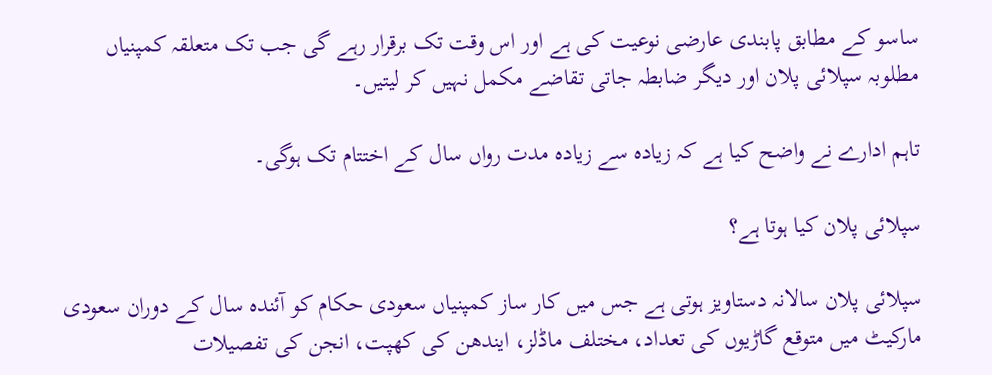ساسو کے مطابق پابندی عارضی نوعیت کی ہے اور اس وقت تک برقرار رہے گی جب تک متعلقہ کمپنیاں مطلوبہ سپلائی پلان اور دیگر ضابطہ جاتی تقاضے مکمل نہیں کر لیتیں۔

تاہم ادارے نے واضح کیا ہے کہ زیادہ سے زیادہ مدت رواں سال کے اختتام تک ہوگی۔

سپلائی پلان کیا ہوتا ہے؟

سپلائی پلان سالانہ دستاویز ہوتی ہے جس میں کار ساز کمپنیاں سعودی حکام کو آئندہ سال کے دوران سعودی مارکیٹ میں متوقع گاڑیوں کی تعداد، مختلف ماڈلز، ایندھن کی کھپت، انجن کی تفصیلات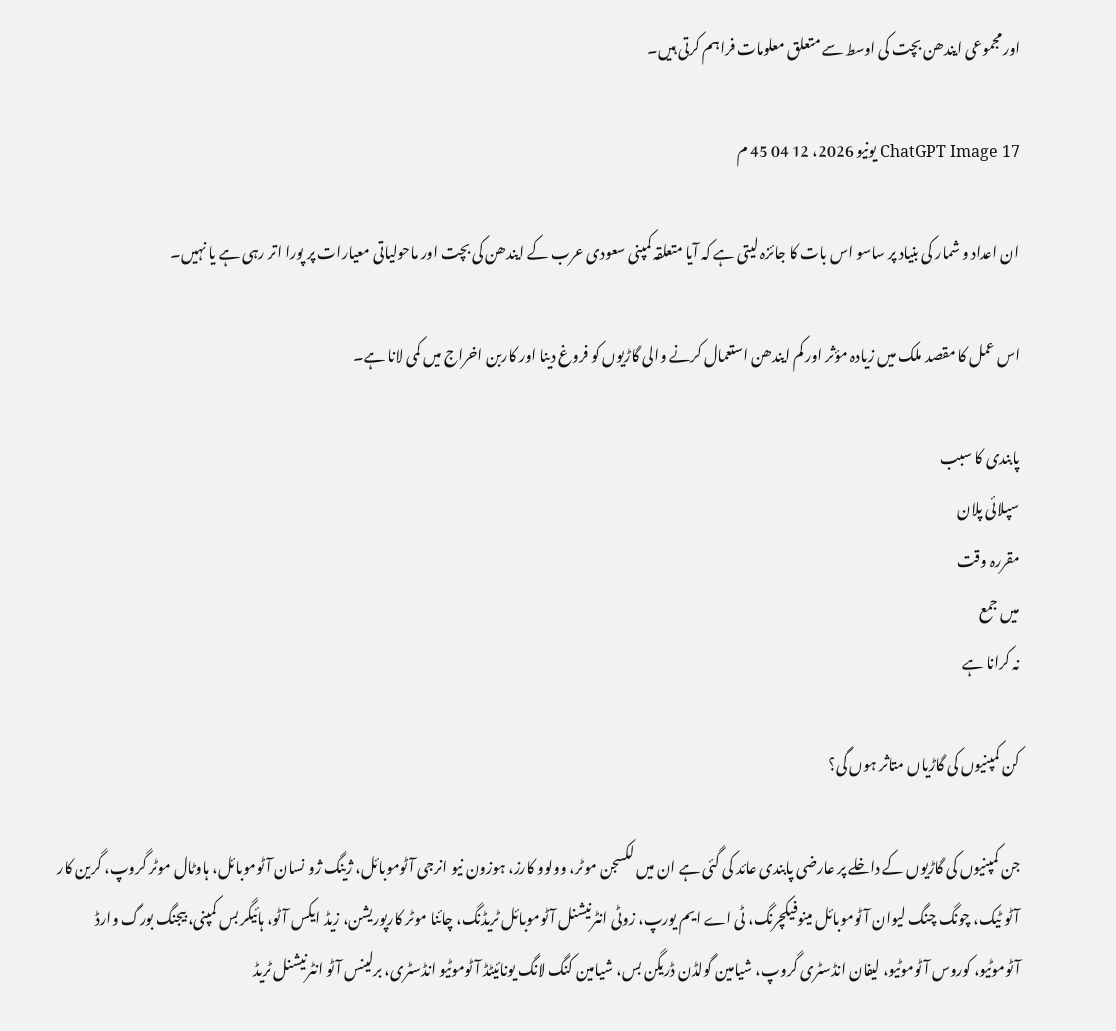اور مجموعی ایندھن بچت کی اوسط سے متعلق معلومات فراہم کرتی ہیں۔

ChatGPT Image 17 يونيو 2026، 12 04 45 م

ان اعداد و شمار کی بنیاد پر ساسو اس بات کا جائزہ لیتی ہے کہ آیا متعلقہ کمپنی سعودی عرب کے ایندھن کی بچت اور ماحولیاتی معیارات پر پورا اتر رہی ہے یا نہیں۔

اس عمل کا مقصد ملک میں زیادہ مؤثر اور کم ایندھن استعمال کرنے والی گاڑیوں کو فروغ دینا اور کاربن اخراج میں کمی لانا ہے۔

پابندی کا سبب
سپلائی پلان
مقررہ وقت
میں جمع
نہ کرانا ہے

کن کمپنیوں کی گاڑیاں متاثر ہوں گی؟

جن کمپنیوں کی گاڑیوں کے داخلے پر عارضی پابندی عائد کی گئی ہے ان میں لکسجن موٹر، وولوو کارز، ہوزون نیو انرجی آٹوموبائل، ژینگ ژو نسان آٹوموبائل، ہاوٹال موٹر گروپ، گرین کار آٹو ٹیک، چونگ چنگ لیوان آٹوموبائل مینوفیکچرنگ، ٹی اے ایم یورپ، زوٹی انٹرنیشنل آٹوموبائل ٹریڈنگ، چائنا موٹر کارپوریشن، زیڈ ایکس آٹو، ہائیگر بس کمپنی، بیجنگ بورگ وارڈ آٹوموٹیو، کوروس آٹوموٹیو، لیفان انڈسٹری گروپ، شیامین گولڈن ڈریگن بس، شیامین کنگ لانگ یونائیٹڈ آٹوموٹیو انڈسٹری، برلینس آٹو انٹرنیشنل ٹریڈ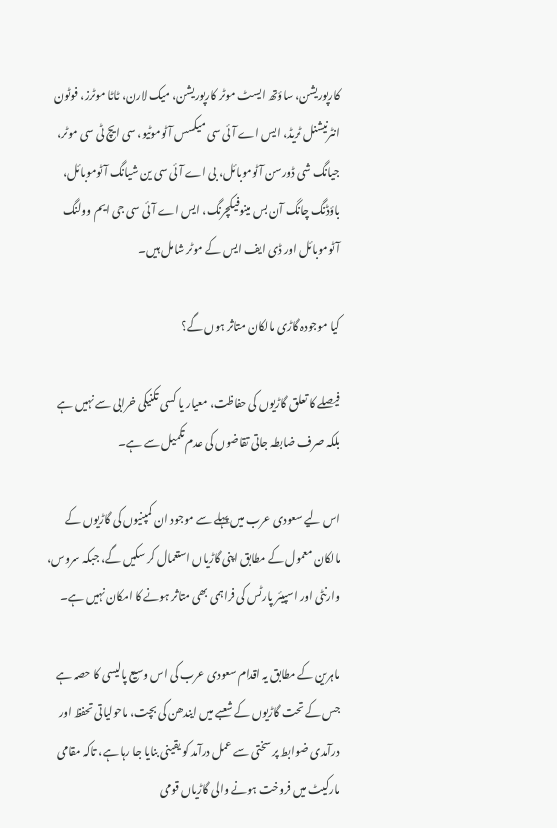کارپوریشن، ساؤتھ ایسٹ موٹر کارپوریشن، میک لارن، ٹاٹا موٹرز، فوٹون انٹرنیشنل ٹریڈ، ایس اے آئی سی میکسس آٹوموٹیو، سی ایچ ٹی سی موٹر، جیانگ شی ڈورسن آٹوموبائل، بی اے آئی سی ین شیانگ آٹوموبائل، باؤڈنگ چانگ آن بس مینوفیکچرنگ، ایس اے آئی سی جی ایم وولنگ آٹوموبائل اور ڈی ایف ایس کے موٹر شامل ہیں۔

کیا موجودہ گاڑی مالکان متاثر ہوں گے؟

فیصلے کا تعلق گاڑیوں کی حفاظت، معیار یا کسی تکنیکی خرابی سے نہیں ہے بلکہ صرف ضابطہ جاتی تقاضوں کی عدم تکمیل سے ہے۔

اس لیے سعودی عرب میں پہلے سے موجود ان کمپنیوں کی گاڑیوں کے مالکان معمول کے مطابق اپنی گاڑیاں استعمال کر سکیں گے، جبکہ سروس، وارنٹی اور اسپیئر پارٹس کی فراہمی بھی متاثر ہونے کا امکان نہیں ہے۔

ماہرین کے مطابق یہ اقدام سعودی عرب کی اس وسیع پالیسی کا حصہ ہے جس کے تحت گاڑیوں کے شعبے میں ایندھن کی بچت، ماحولیاتی تحفظ اور درآمدی ضوابط پر سختی سے عمل درآمد کو یقینی بنایا جا رہا ہے، تاکہ مقامی مارکیٹ میں فروخت ہونے والی گاڑیاں قومی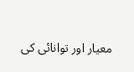معیار اور توانائی کی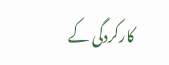کارکردگی کے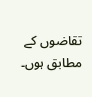تقاضوں کے مطابق ہوں۔